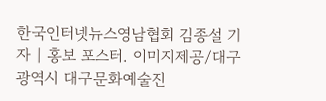한국인터넷뉴스영남협회 김종설 기자 | 홍보 포스터. 이미지제공/대구광역시 대구문화예술진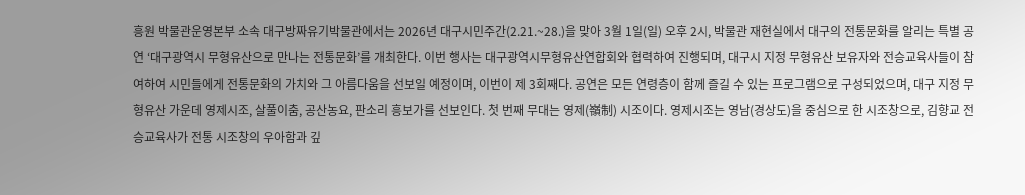흥원 박물관운영본부 소속 대구방짜유기박물관에서는 2026년 대구시민주간(2.21.~28.)을 맞아 3월 1일(일) 오후 2시, 박물관 재현실에서 대구의 전통문화를 알리는 특별 공연 ‘대구광역시 무형유산으로 만나는 전통문화’를 개최한다. 이번 행사는 대구광역시무형유산연합회와 협력하여 진행되며, 대구시 지정 무형유산 보유자와 전승교육사들이 참여하여 시민들에게 전통문화의 가치와 그 아름다움을 선보일 예정이며, 이번이 제 3회째다. 공연은 모든 연령층이 함께 즐길 수 있는 프로그램으로 구성되었으며, 대구 지정 무형유산 가운데 영제시조, 살풀이춤, 공산농요, 판소리 흥보가를 선보인다. 첫 번째 무대는 영제(嶺制) 시조이다. 영제시조는 영남(경상도)을 중심으로 한 시조창으로, 김향교 전승교육사가 전통 시조창의 우아함과 깊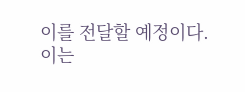이를 전달할 예정이다. 이는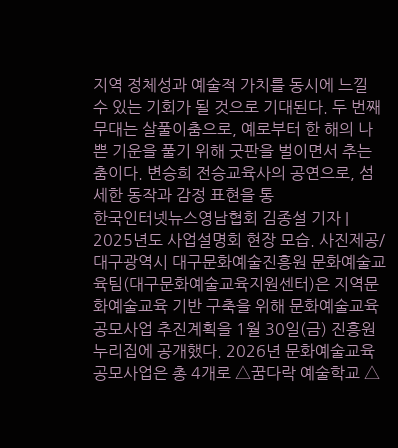지역 정체성과 예술적 가치를 동시에 느낄 수 있는 기회가 될 것으로 기대된다. 두 번째 무대는 살풀이춤으로, 예로부터 한 해의 나쁜 기운을 풀기 위해 굿판을 벌이면서 추는 춤이다. 변승희 전승교육사의 공연으로, 섬세한 동작과 감정 표현을 통
한국인터넷뉴스영남협회 김종설 기자 | 2025년도 사업설명회 현장 모습. 사진제공/대구광역시 대구문화예술진흥원 문화예술교육팀(대구문화예술교육지원센터)은 지역문화예술교육 기반 구축을 위해 문화예술교육 공모사업 추진계획을 1월 30일(금) 진흥원 누리집에 공개했다. 2026년 문화예술교육 공모사업은 총 4개로 △꿈다락 예술학교 △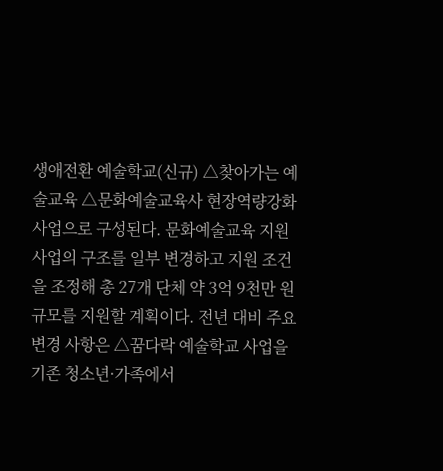생애전환 예술학교(신규) △찾아가는 예술교육 △문화예술교육사 현장역량강화사업으로 구성된다. 문화예술교육 지원사업의 구조를 일부 변경하고 지원 조건을 조정해 총 27개 단체 약 3억 9천만 원 규모를 지원할 계획이다. 전년 대비 주요 변경 사항은 △꿈다락 예술학교 사업을 기존 청소년·가족에서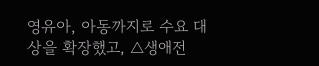영유아, 아동까지로 수요 대상을 확장했고, △생애전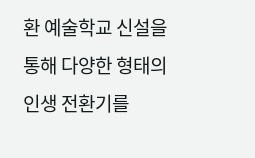환 예술학교 신설을 통해 다양한 형태의 인생 전환기를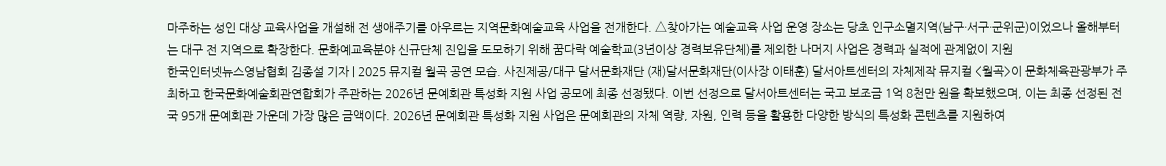마주하는 성인 대상 교육사업을 개설해 전 생애주기를 아우르는 지역문화예술교육 사업을 전개한다. △찾아가는 예술교육 사업 운영 장소는 당초 인구소멸지역(남구·서구·군위군)이었으나 올해부터는 대구 전 지역으로 확장한다. 문화예교육분야 신규단체 진입을 도모하기 위해 꿈다락 예술학교(3년이상 경력보유단체)를 제외한 나머지 사업은 경력과 실적에 관계없이 지원
한국인터넷뉴스영남협회 김종설 기자 | 2025 뮤지컬 월곡 공연 모습. 사진제공/대구 달서문화재단 (재)달서문화재단(이사장 이태훈) 달서아트센터의 자체제작 뮤지컬 <월곡>이 문화체육관광부가 주최하고 한국문화예술회관연합회가 주관하는 2026년 문예회관 특성화 지원 사업 공모에 최종 선정됐다. 이번 선정으로 달서아트센터는 국고 보조금 1억 8천만 원을 확보했으며, 이는 최종 선정된 전국 95개 문예회관 가운데 가장 많은 금액이다. 2026년 문예회관 특성화 지원 사업은 문예회관의 자체 역량, 자원, 인력 등을 활용한 다양한 방식의 특성화 콘텐츠를 지원하여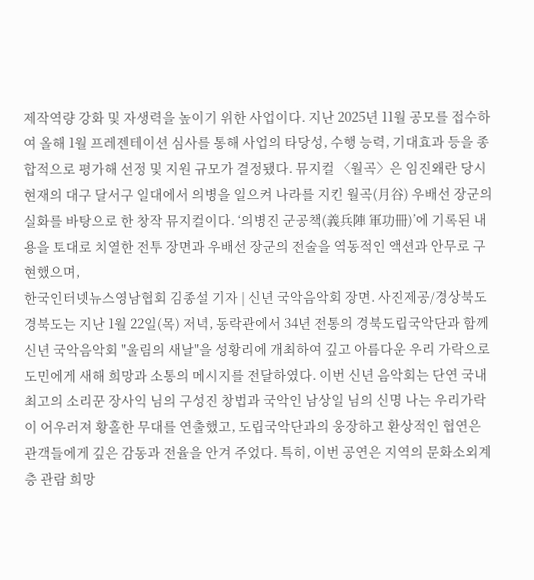제작역량 강화 및 자생력을 높이기 위한 사업이다. 지난 2025년 11월 공모를 접수하여 올해 1월 프레젠테이션 심사를 통해 사업의 타당성, 수행 능력, 기대효과 등을 종합적으로 평가해 선정 및 지원 규모가 결정됐다. 뮤지컬 〈월곡〉은 임진왜란 당시 현재의 대구 달서구 일대에서 의병을 일으켜 나라를 지킨 월곡(月谷) 우배선 장군의 실화를 바탕으로 한 창작 뮤지컬이다. ‘의병진 군공책(義兵陣 軍功冊)’에 기록된 내용을 토대로 치열한 전투 장면과 우배선 장군의 전술을 역동적인 액션과 안무로 구현했으며,
한국인터넷뉴스영남협회 김종설 기자 | 신년 국악음악회 장면. 사진제공/경상북도 경북도는 지난 1월 22일(목) 저녁, 동락관에서 34년 전통의 경북도립국악단과 함께 신년 국악음악회 "울림의 새날"을 성황리에 개최하여 깊고 아름다운 우리 가락으로 도민에게 새해 희망과 소통의 메시지를 전달하였다. 이번 신년 음악회는 단연 국내 최고의 소리꾼 장사익 님의 구성진 창법과 국악인 남상일 님의 신명 나는 우리가락이 어우러져 황홀한 무대를 연출했고, 도립국악단과의 웅장하고 환상적인 협연은 관객들에게 깊은 감동과 전율을 안겨 주었다. 특히, 이번 공연은 지역의 문화소외계층 관람 희망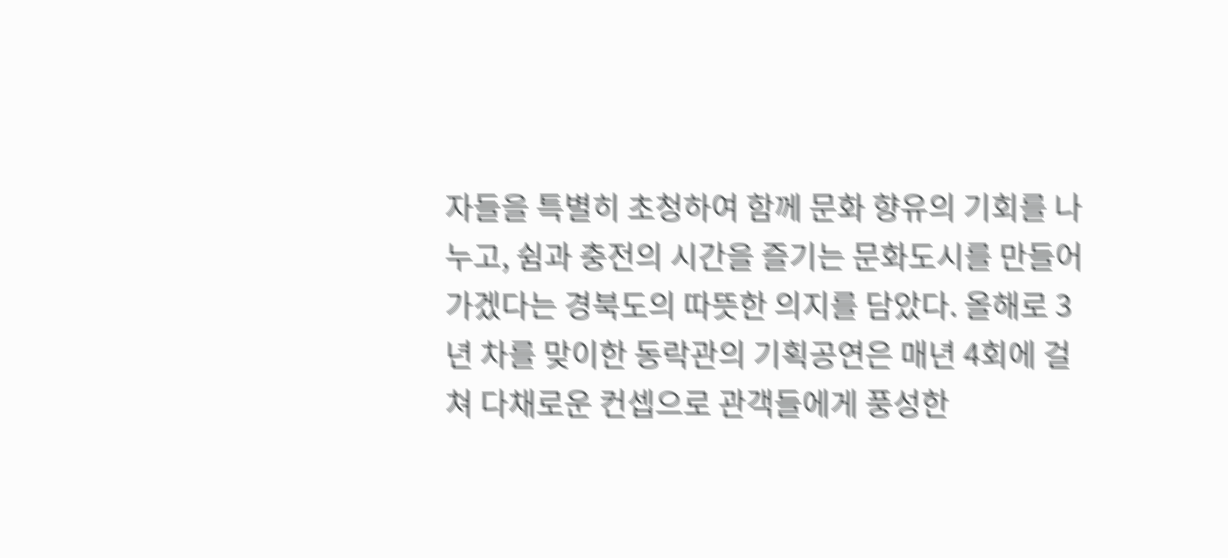자들을 특별히 초청하여 함께 문화 향유의 기회를 나누고, 쉼과 충전의 시간을 즐기는 문화도시를 만들어가겠다는 경북도의 따뜻한 의지를 담았다. 올해로 3년 차를 맞이한 동락관의 기획공연은 매년 4회에 걸쳐 다채로운 컨셉으로 관객들에게 풍성한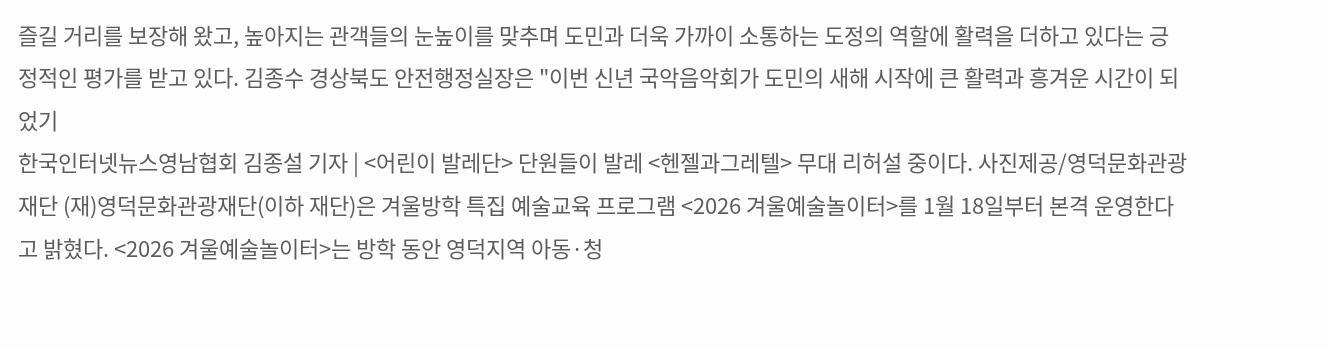즐길 거리를 보장해 왔고, 높아지는 관객들의 눈높이를 맞추며 도민과 더욱 가까이 소통하는 도정의 역할에 활력을 더하고 있다는 긍정적인 평가를 받고 있다. 김종수 경상북도 안전행정실장은 "이번 신년 국악음악회가 도민의 새해 시작에 큰 활력과 흥겨운 시간이 되었기
한국인터넷뉴스영남협회 김종설 기자 | <어린이 발레단> 단원들이 발레 <헨젤과그레텔> 무대 리허설 중이다. 사진제공/영덕문화관광재단 (재)영덕문화관광재단(이하 재단)은 겨울방학 특집 예술교육 프로그램 <2026 겨울예술놀이터>를 1월 18일부터 본격 운영한다고 밝혔다. <2026 겨울예술놀이터>는 방학 동안 영덕지역 아동·청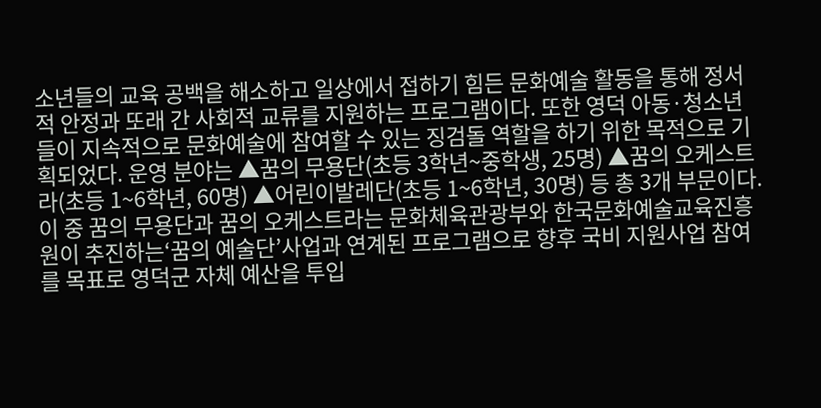소년들의 교육 공백을 해소하고 일상에서 접하기 힘든 문화예술 활동을 통해 정서적 안정과 또래 간 사회적 교류를 지원하는 프로그램이다. 또한 영덕 아동·청소년들이 지속적으로 문화예술에 참여할 수 있는 징검돌 역할을 하기 위한 목적으로 기획되었다. 운영 분야는 ▲꿈의 무용단(초등 3학년~중학생, 25명) ▲꿈의 오케스트라(초등 1~6학년, 60명) ▲어린이발레단(초등 1~6학년, 30명) 등 총 3개 부문이다. 이 중 꿈의 무용단과 꿈의 오케스트라는 문화체육관광부와 한국문화예술교육진흥원이 추진하는‘꿈의 예술단’사업과 연계된 프로그램으로 향후 국비 지원사업 참여를 목표로 영덕군 자체 예산을 투입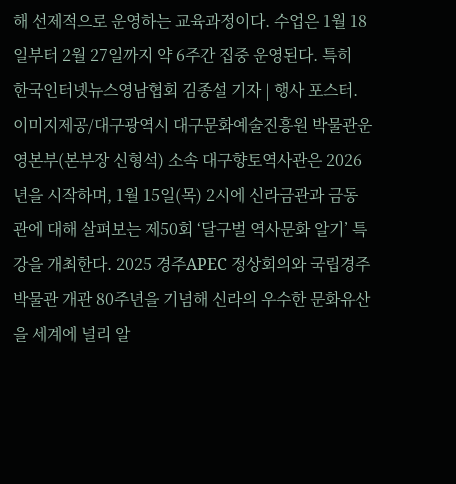해 선제적으로 운영하는 교육과정이다. 수업은 1월 18일부터 2월 27일까지 약 6주간 집중 운영된다. 특히
한국인터넷뉴스영남협회 김종설 기자 | 행사 포스터. 이미지제공/대구광역시 대구문화예술진흥원 박물관운영본부(본부장 신형석) 소속 대구향토역사관은 2026년을 시작하며, 1월 15일(목) 2시에 신라금관과 금동관에 대해 살펴보는 제50회 ‘달구벌 역사문화 알기’ 특강을 개최한다. 2025 경주APEC 정상회의와 국립경주박물관 개관 80주년을 기념해 신라의 우수한 문화유산을 세계에 널리 알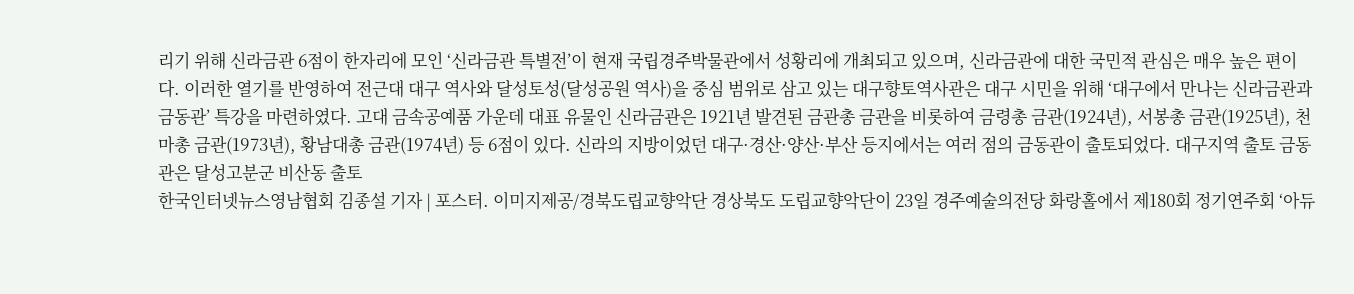리기 위해 신라금관 6점이 한자리에 모인 ‘신라금관 특별전’이 현재 국립경주박물관에서 성황리에 개최되고 있으며, 신라금관에 대한 국민적 관심은 매우 높은 편이다. 이러한 열기를 반영하여 전근대 대구 역사와 달성토성(달성공원 역사)을 중심 범위로 삼고 있는 대구향토역사관은 대구 시민을 위해 ‘대구에서 만나는 신라금관과 금동관’ 특강을 마련하였다. 고대 금속공예품 가운데 대표 유물인 신라금관은 1921년 발견된 금관총 금관을 비롯하여 금령총 금관(1924년), 서봉총 금관(1925년), 천마총 금관(1973년), 황남대총 금관(1974년) 등 6점이 있다. 신라의 지방이었던 대구·경산·양산·부산 등지에서는 여러 점의 금동관이 출토되었다. 대구지역 출토 금동관은 달성고분군 비산동 출토
한국인터넷뉴스영남협회 김종설 기자 | 포스터. 이미지제공/경북도립교향악단 경상북도 도립교향악단이 23일 경주예술의전당 화랑홀에서 제180회 정기연주회 ‘아듀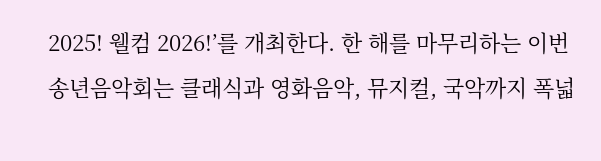2025! 웰컴 2026!’를 개최한다. 한 해를 마무리하는 이번 송년음악회는 클래식과 영화음악, 뮤지컬, 국악까지 폭넓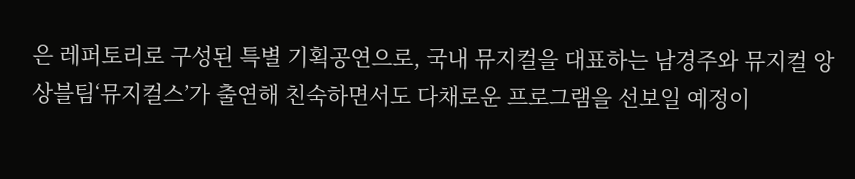은 레퍼토리로 구성된 특별 기획공연으로, 국내 뮤지컬을 대표하는 남경주와 뮤지컬 앙상블팀‘뮤지컬스’가 출연해 친숙하면서도 다채로운 프로그램을 선보일 예정이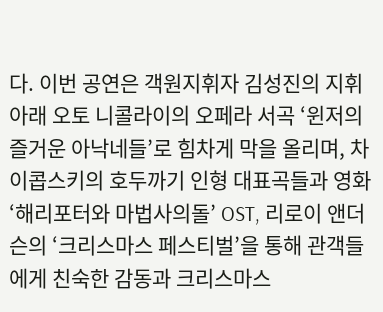다. 이번 공연은 객원지휘자 김성진의 지휘 아래 오토 니콜라이의 오페라 서곡 ‘윈저의 즐거운 아낙네들’로 힘차게 막을 올리며, 차이콥스키의 호두까기 인형 대표곡들과 영화 ‘해리포터와 마법사의돌’ OST, 리로이 앤더슨의 ‘크리스마스 페스티벌’을 통해 관객들에게 친숙한 감동과 크리스마스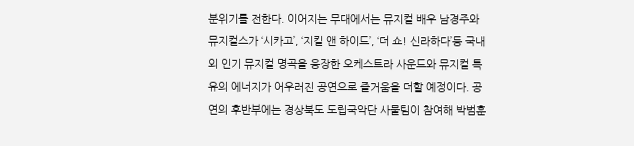분위기를 전한다. 이어지는 무대에서는 뮤지컬 배우 남경주와 뮤지컬스가 ‘시카고’, ‘지킬 앤 하이드’, ‘더 쇼! 신라하다’등 국내외 인기 뮤지컬 명곡을 웅장한 오케스트라 사운드와 뮤지컬 특유의 에너지가 어우러진 공연으로 즐거움을 더할 예정이다. 공연의 후반부에는 경상북도 도립국악단 사물팀이 참여해 박범훈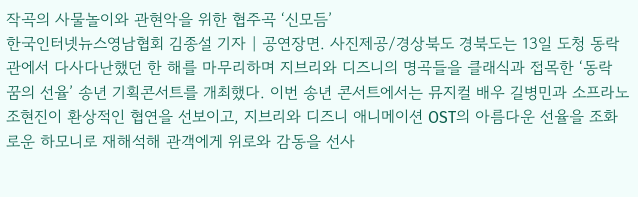작곡의 사물놀이와 관현악을 위한 협주곡 ‘신모듬’
한국인터넷뉴스영남협회 김종설 기자 | 공연장면. 사진제공/경상북도 경북도는 13일 도청 동락관에서 다사다난했던 한 해를 마무리하며 지브리와 디즈니의 명곡들을 클래식과 접목한 ‘동락 꿈의 선율’ 송년 기획콘서트를 개최했다. 이번 송년 콘서트에서는 뮤지컬 배우 길병민과 소프라노 조현진이 환상적인 협연을 선보이고, 지브리와 디즈니 애니메이션 OST의 아름다운 선율을 조화로운 하모니로 재해석해 관객에게 위로와 감동을 선사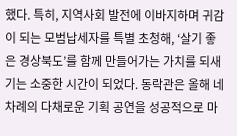했다. 특히, 지역사회 발전에 이바지하며 귀감이 되는 모범납세자를 특별 초청해, ‘살기 좋은 경상북도’를 함께 만들어가는 가치를 되새기는 소중한 시간이 되었다. 동락관은 올해 네 차례의 다채로운 기획 공연을 성공적으로 마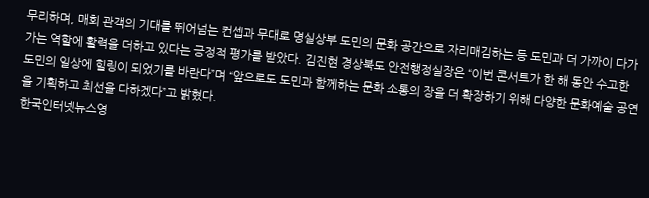무리하며, 매회 관객의 기대를 뛰어넘는 컨셉과 무대로 명실상부 도민의 문화 공간으로 자리매김하는 등 도민과 더 가까이 다가가는 역할에 활력을 더하고 있다는 긍정적 평가를 받았다. 김진현 경상북도 안전행정실장은 “이번 콘서트가 한 해 동안 수고한 도민의 일상에 힐링이 되었기를 바란다”며 “앞으로도 도민과 함께하는 문화 소통의 장을 더 확장하기 위해 다양한 문화예술 공연을 기획하고 최선을 다하겠다”고 밝혔다.
한국인터넷뉴스영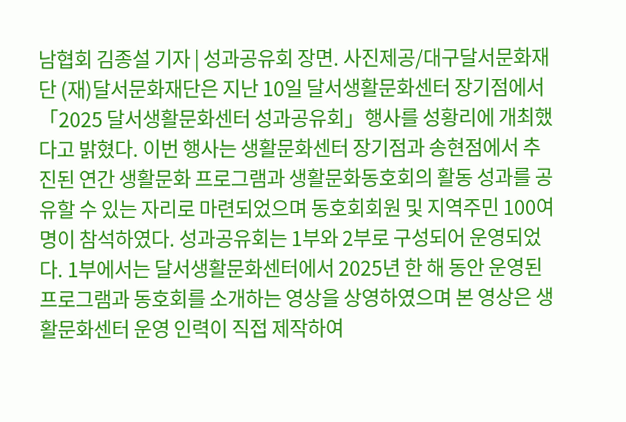남협회 김종설 기자 | 성과공유회 장면. 사진제공/대구달서문화재단 (재)달서문화재단은 지난 10일 달서생활문화센터 장기점에서「2025 달서생활문화센터 성과공유회」행사를 성황리에 개최했다고 밝혔다. 이번 행사는 생활문화센터 장기점과 송현점에서 추진된 연간 생활문화 프로그램과 생활문화동호회의 활동 성과를 공유할 수 있는 자리로 마련되었으며 동호회회원 및 지역주민 100여명이 참석하였다. 성과공유회는 1부와 2부로 구성되어 운영되었다. 1부에서는 달서생활문화센터에서 2025년 한 해 동안 운영된 프로그램과 동호회를 소개하는 영상을 상영하였으며 본 영상은 생활문화센터 운영 인력이 직접 제작하여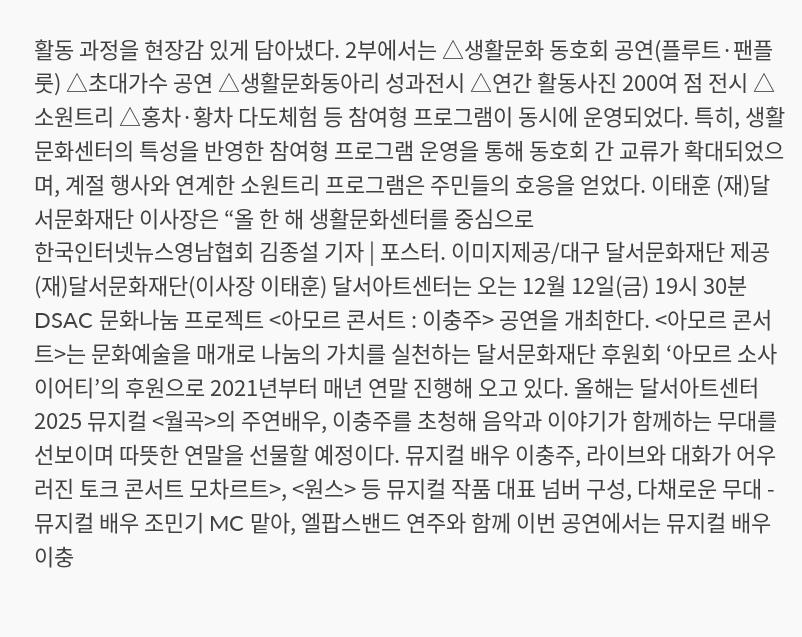활동 과정을 현장감 있게 담아냈다. 2부에서는 △생활문화 동호회 공연(플루트·팬플룻) △초대가수 공연 △생활문화동아리 성과전시 △연간 활동사진 200여 점 전시 △소원트리 △홍차·황차 다도체험 등 참여형 프로그램이 동시에 운영되었다. 특히, 생활문화센터의 특성을 반영한 참여형 프로그램 운영을 통해 동호회 간 교류가 확대되었으며, 계절 행사와 연계한 소원트리 프로그램은 주민들의 호응을 얻었다. 이태훈 (재)달서문화재단 이사장은 “올 한 해 생활문화센터를 중심으로
한국인터넷뉴스영남협회 김종설 기자 | 포스터. 이미지제공/대구 달서문화재단 제공 (재)달서문화재단(이사장 이태훈) 달서아트센터는 오는 12월 12일(금) 19시 30분 DSAC 문화나눔 프로젝트 <아모르 콘서트 : 이충주> 공연을 개최한다. <아모르 콘서트>는 문화예술을 매개로 나눔의 가치를 실천하는 달서문화재단 후원회 ‘아모르 소사이어티’의 후원으로 2021년부터 매년 연말 진행해 오고 있다. 올해는 달서아트센터 2025 뮤지컬 <월곡>의 주연배우, 이충주를 초청해 음악과 이야기가 함께하는 무대를 선보이며 따뜻한 연말을 선물할 예정이다. 뮤지컬 배우 이충주, 라이브와 대화가 어우러진 토크 콘서트 모차르트>, <원스> 등 뮤지컬 작품 대표 넘버 구성, 다채로운 무대 - 뮤지컬 배우 조민기 MC 맡아, 엘팝스밴드 연주와 함께 이번 공연에서는 뮤지컬 배우 이충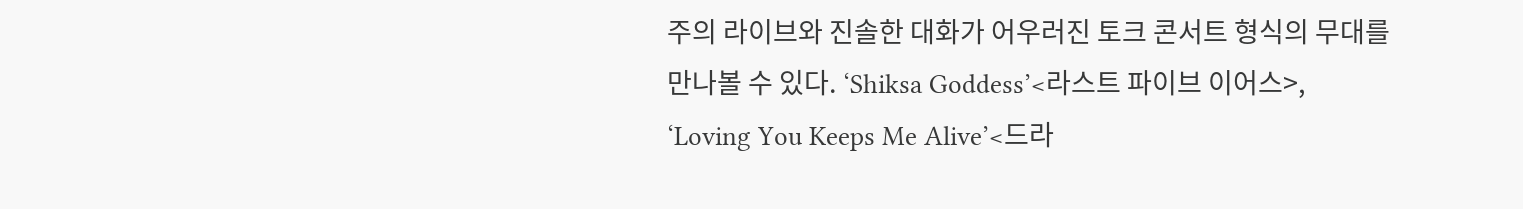주의 라이브와 진솔한 대화가 어우러진 토크 콘서트 형식의 무대를 만나볼 수 있다. ‘Shiksa Goddess’<라스트 파이브 이어스>, ‘Loving You Keeps Me Alive’<드라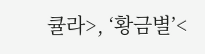큘라>, ‘황금별’<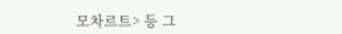모차르트> 등 그